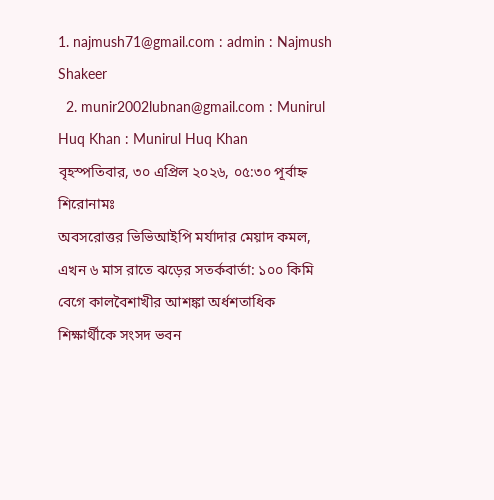1. najmush71@gmail.com : admin : Najmush Shakeer
  2. munir2002lubnan@gmail.com : Munirul Huq Khan : Munirul Huq Khan
বৃহস্পতিবার, ৩০ এপ্রিল ২০২৬, ০৫:৩০ পূর্বাহ্ন
শিরোনামঃ
অবসরোত্তর ভিভিআইপি মর্যাদার মেয়াদ কমল, এখন ৬ মাস রাতে ঝড়ের সতর্কবার্তা: ১০০ কিমি বেগে কালবৈশাখীর আশঙ্কা অর্ধশতাধিক শিক্ষার্থীকে সংসদ ভবন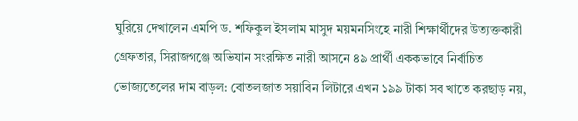ঘুরিয়ে দেখালেন এমপি ড. শফিকুল ইসলাম মাসুদ ময়মনসিংহে নারী শিক্ষার্থীদের উত্যক্তকারী গ্রেফতার, সিরাজগঞ্জে অভিযান সংরক্ষিত নারী আসনে ৪৯ প্রার্থী এককভাবে নির্বাচিত ভোজ্যতেলের দাম বাড়ল: বোতলজাত সয়াবিন লিটারে এখন ১৯৯ টাকা সব খাতে করছাড় নয়,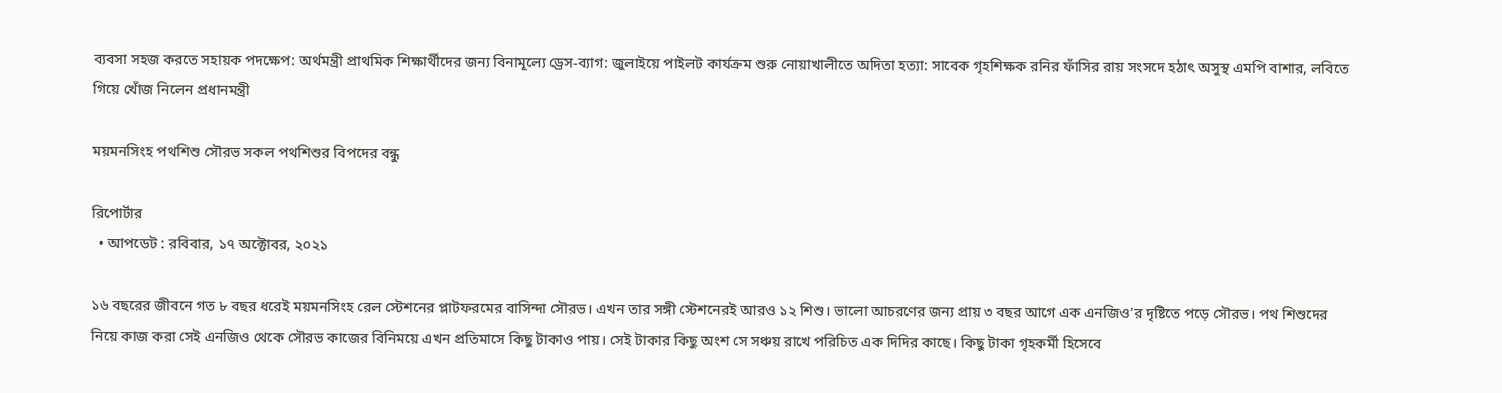ব্যবসা সহজ করতে সহায়ক পদক্ষেপ: অর্থমন্ত্রী প্রাথমিক শিক্ষার্থীদের জন্য বিনামূল্যে ড্রেস-ব্যাগ: জুলাইয়ে পাইলট কার্যক্রম শুরু নোয়াখালীতে অদিতা হত্যা: সাবেক গৃহশিক্ষক রনির ফাঁসির রায় সংসদে হঠাৎ অসুস্থ এমপি বাশার, লবিতে গিয়ে খোঁজ নিলেন প্রধানমন্ত্রী

ময়মনসিংহ পথশিশু সৌরভ সকল পথশিশুর বিপদের বন্ধু

রিপোর্টার
  • আপডেট : রবিবার, ১৭ অক্টোবর, ২০২১

১৬ বছরের জীবনে গত ৮ বছর ধরেই ময়মনসিংহ রেল স্টেশনের প্লাটফরমের বাসিন্দা সৌরভ। এখন তার সঙ্গী স্টেশনেরই আরও ১২ শিশু। ভালো আচরণের জন্য প্রায় ৩ বছর আগে এক এনজিও’র দৃষ্টিতে পড়ে সৌরভ। পথ শিশুদের নিয়ে কাজ করা সেই এনজিও থেকে সৌরভ কাজের বিনিময়ে এখন প্রতিমাসে কিছু টাকাও পায়। সেই টাকার কিছু অংশ সে সঞ্চয় রাখে পরিচিত এক দিদির কাছে। কিছু টাকা গৃহকর্মী হিসেবে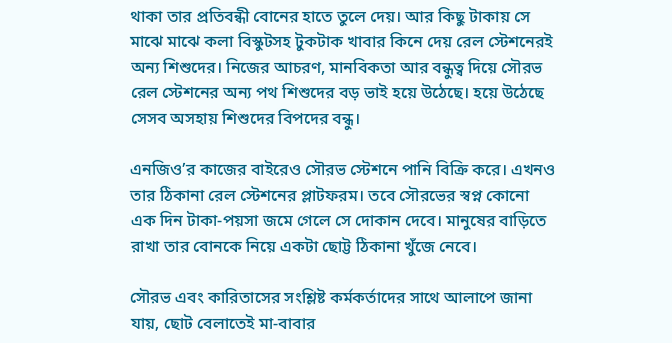থাকা তার প্রতিবন্ধী বোনের হাতে তুলে দেয়। আর কিছু টাকায় সে মাঝে মাঝে কলা বিস্কুটসহ টুকটাক খাবার কিনে দেয় রেল স্টেশনেরই অন্য শিশুদের। নিজের আচরণ, মানবিকতা আর বন্ধুত্ব দিয়ে সৌরভ রেল স্টেশনের অন্য পথ শিশুদের বড় ভাই হয়ে উঠেছে। হয়ে উঠেছে সেসব অসহায় শিশুদের বিপদের বন্ধু।

এনজিও’র কাজের বাইরেও সৌরভ স্টেশনে পানি বিক্রি করে। এখনও তার ঠিকানা রেল স্টেশনের প্লাটফরম। তবে সৌরভের স্বপ্ন কোনো এক দিন টাকা-পয়সা জমে গেলে সে দোকান দেবে। মানুষের বাড়িতে রাখা তার বোনকে নিয়ে একটা ছোট্ট ঠিকানা খুঁজে নেবে।

সৌরভ এবং কারিতাসের সংশ্লিষ্ট কর্মকর্তাদের সাথে আলাপে জানা যায়, ছোট বেলাতেই মা-বাবার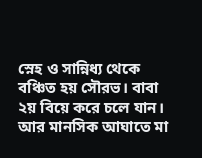স্নেহ ও সান্নিধ্য থেকে বঞ্চিত হয় সৌরভ। বাবা ২য় বিয়ে করে চলে যান। আর মানসিক আঘাতে মা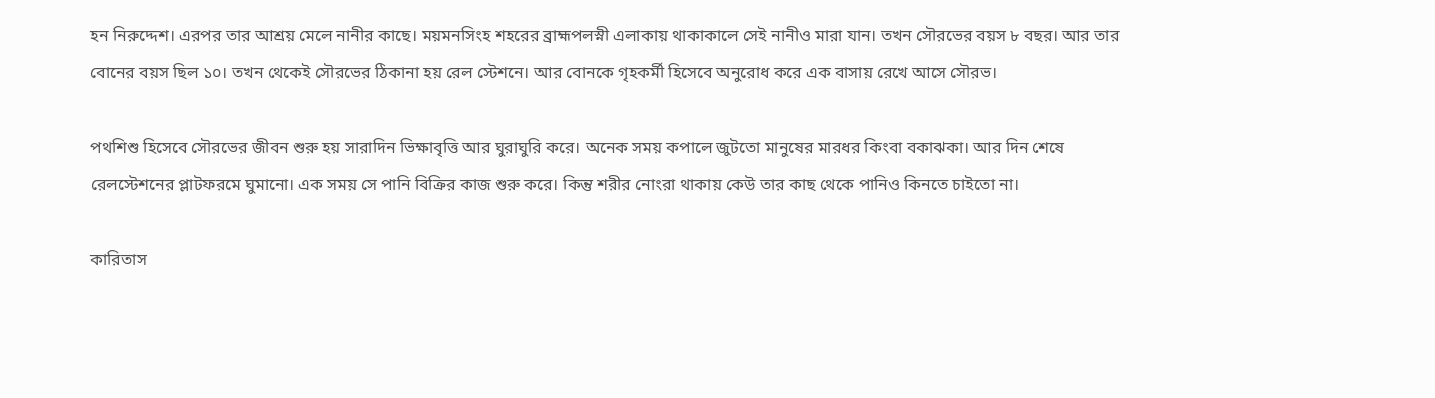হন নিরুদ্দেশ। এরপর তার আশ্রয় মেলে নানীর কাছে। ময়মনসিংহ শহরের ব্রাহ্মপলস্নী এলাকায় থাকাকালে সেই নানীও মারা যান। তখন সৌরভের বয়স ৮ বছর। আর তার বোনের বয়স ছিল ১০। তখন থেকেই সৌরভের ঠিকানা হয় রেল স্টেশনে। আর বোনকে গৃহকর্মী হিসেবে অনুরোধ করে এক বাসায় রেখে আসে সৌরভ।

পথশিশু হিসেবে সৌরভের জীবন শুরু হয় সারাদিন ভিক্ষাবৃত্তি আর ঘুরাঘুরি করে। অনেক সময় কপালে জুটতো মানুষের মারধর কিংবা বকাঝকা। আর দিন শেষে রেলস্টেশনের প্লাটফরমে ঘুমানো। এক সময় সে পানি বিক্রির কাজ শুরু করে। কিন্তু শরীর নোংরা থাকায় কেউ তার কাছ থেকে পানিও কিনতে চাইতো না।

কারিতাস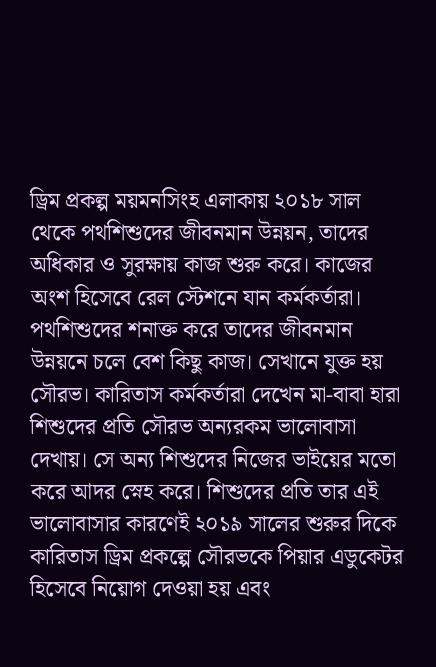ড্রিম প্রকল্প ময়মনসিংহ এলাকায় ২০১৮ সাল থেকে পথশিশুদের জীবনমান উন্নয়ন, তাদের অধিকার ও সুরক্ষায় কাজ শুরু করে। কাজের অংশ হিসেবে রেল স্টেশনে যান কর্মকর্তারা। পথশিশুদের শনাক্ত করে তাদের জীবনমান উন্নয়নে চলে বেশ কিছু কাজ। সেখানে যুক্ত হয় সৌরভ। কারিতাস কর্মকর্তারা দেখেন মা-বাবা হারা শিশুদের প্রতি সৌরভ অন্যরকম ভালোবাসা দেখায়। সে অন্য শিশুদের নিজের ভাইয়ের মতো করে আদর স্নেহ করে। শিশুদের প্রতি তার এই ভালোবাসার কারণেই ২০১৯ সালের শুরুর দিকে কারিতাস ড্রিম প্রকল্পে সৌরভকে পিয়ার এডুকেটর হিসেবে নিয়োগ দেওয়া হয় এবং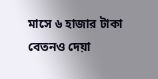মাসে ৬ হাজার টাকা বেতনও দেয়া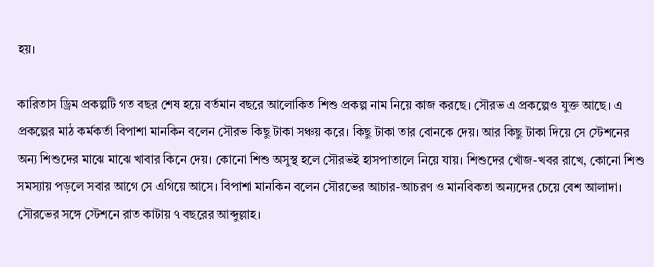হয়।

কারিতাস ড্রিম প্রকল্পটি গত বছর শেষ হয়ে বর্তমান বছরে আলোকিত শিশু প্রকল্প নাম নিয়ে কাজ করছে। সৌরভ এ প্রকল্পেও যুক্ত আছে। এ প্রকল্পের মাঠ কর্মকর্তা বিপাশা মানকিন বলেন সৌরভ কিছু টাকা সঞ্চয় করে। কিছু টাকা তার বোনকে দেয়। আর কিছু টাকা দিয়ে সে স্টেশনের অন্য শিশুদের মাঝে মাঝে খাবার কিনে দেয়। কোনো শিশু অসুস্থ হলে সৌরভই হাসপাতালে নিয়ে যায়। শিশুদের খোঁজ-খবর রাখে, কোনো শিশু সমস্যায় পড়লে সবার আগে সে এগিয়ে আসে। বিপাশা মানকিন বলেন সৌরভের আচার-আচরণ ও মানবিকতা অন্যদের চেয়ে বেশ আলাদা। সৌরভের সঙ্গে স্টেশনে রাত কাটায় ৭ বছরের আব্দুল্লাহ।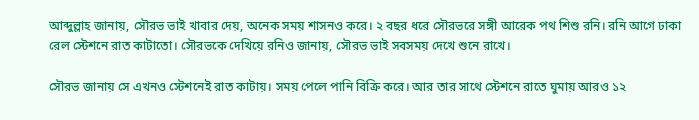আব্দুল্লাহ জানায়, সৌরভ ভাই খাবার দেয়, অনেক সময় শাসনও করে। ২ বছর ধরে সৌরভরে সঙ্গী আরেক পথ শিশু রনি। রনি আগে ঢাকা রেল স্টেশনে রাত কাটাতো। সৌরভকে দেখিয়ে রনিও জানায়, সৌরভ ভাই সবসময় দেখে শুনে রাখে।

সৌরভ জানায় সে এখনও স্টেশনেই রাত কাটায়। সময় পেলে পানি বিক্রি করে। আর তার সাথে স্টেশনে রাতে ঘুমায় আরও ১২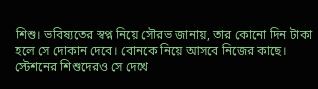শিশু। ভবিষ্যতের স্বপ্ন নিয়ে সৌরভ জানায়, তার কোনো দিন টাকা হলে সে দোকান দেবে। বোনকে নিয়ে আসবে নিজের কাছে। স্টেশনের শিশুদেরও সে দেখে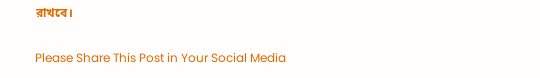রাখবে।

Please Share This Post in Your Social Media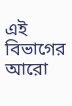এই বিভাগের আরো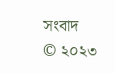সংবাদ
© ২০২৩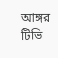আঙ্গর টিভি